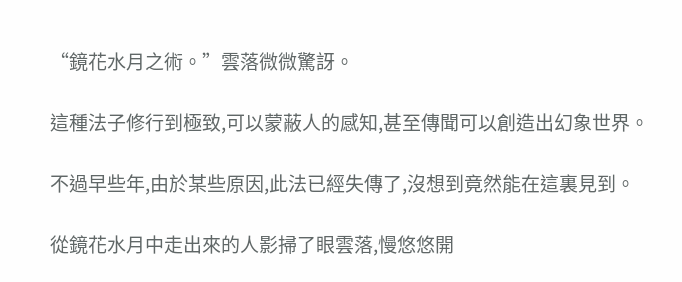“鏡花水月之術。”雲落微微驚訝。

這種法子修行到極致,可以蒙蔽人的感知,甚至傳聞可以創造出幻象世界。

不過早些年,由於某些原因,此法已經失傳了,沒想到竟然能在這裏見到。

從鏡花水月中走出來的人影掃了眼雲落,慢悠悠開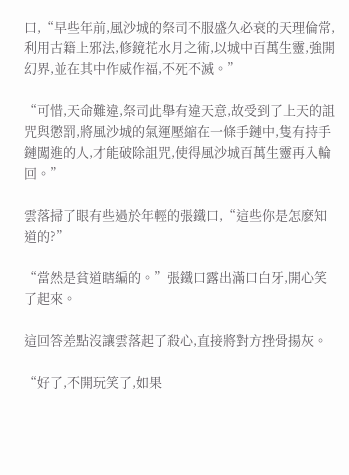口,“早些年前,風沙城的祭司不服盛久必衰的天理倫常,利用古籍上邪法,修鏡花水月之術,以城中百萬生靈,強開幻界,並在其中作威作福,不死不滅。”

“可惜,天命難違,祭司此舉有違天意,故受到了上天的詛咒與懲罰,將風沙城的氣運壓縮在一條手鏈中,隻有持手鏈闖進的人,才能破除詛咒,使得風沙城百萬生靈再入輪回。”

雲落掃了眼有些過於年輕的張鐵口,“這些你是怎麽知道的?”

“當然是貧道瞎編的。”張鐵口露出滿口白牙,開心笑了起來。

這回答差點沒讓雲落起了殺心,直接將對方挫骨揚灰。

“好了,不開玩笑了,如果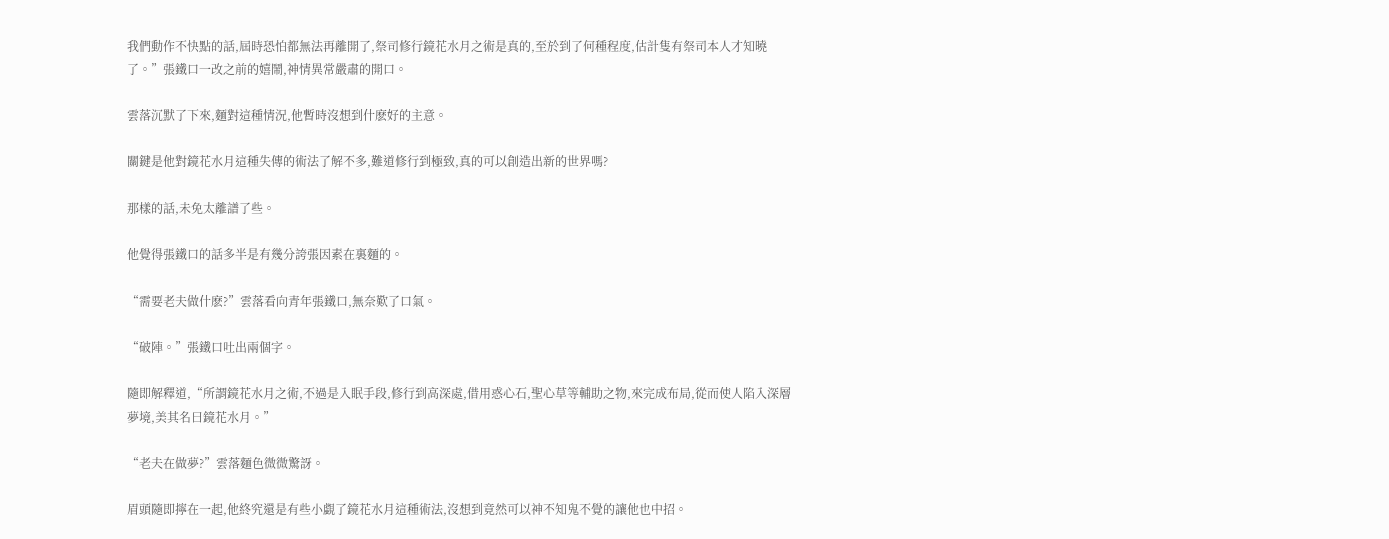我們動作不快點的話,屆時恐怕都無法再離開了,祭司修行鏡花水月之術是真的,至於到了何種程度,估計隻有祭司本人才知曉了。”張鐵口一改之前的嬉鬧,神情異常嚴肅的開口。

雲落沉默了下來,麵對這種情況,他暫時沒想到什麽好的主意。

關鍵是他對鏡花水月這種失傳的術法了解不多,難道修行到極致,真的可以創造出新的世界嗎?

那樣的話,未免太離譜了些。

他覺得張鐵口的話多半是有幾分誇張因素在裏麵的。

“需要老夫做什麽?”雲落看向青年張鐵口,無奈歎了口氣。

“破陣。”張鐵口吐出兩個字。

隨即解釋道,“所謂鏡花水月之術,不過是入眠手段,修行到高深處,借用惑心石,聖心草等輔助之物,來完成布局,從而使人陷入深層夢境,美其名曰鏡花水月。”

“老夫在做夢?”雲落麵色微微驚訝。

眉頭隨即擰在一起,他終究還是有些小覷了鏡花水月這種術法,沒想到竟然可以神不知鬼不覺的讓他也中招。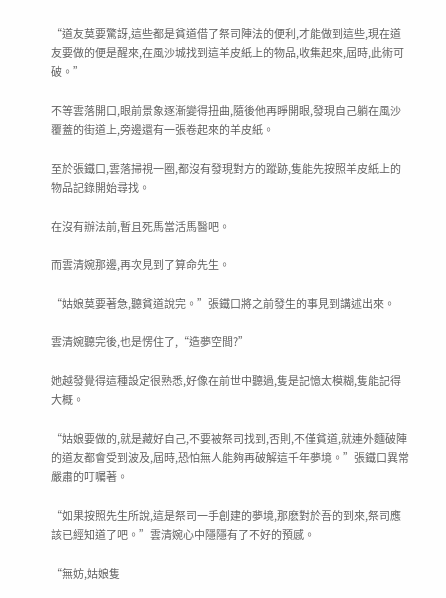“道友莫要驚訝,這些都是貧道借了祭司陣法的便利,才能做到這些,現在道友要做的便是醒來,在風沙城找到這羊皮紙上的物品,收集起來,屆時,此術可破。”

不等雲落開口,眼前景象逐漸變得扭曲,隨後他再睜開眼,發現自己躺在風沙覆蓋的街道上,旁邊還有一張卷起來的羊皮紙。

至於張鐵口,雲落掃視一圈,都沒有發現對方的蹤跡,隻能先按照羊皮紙上的物品記錄開始尋找。

在沒有辦法前,暫且死馬當活馬醫吧。

而雲清婉那邊,再次見到了算命先生。

“姑娘莫要著急,聽貧道說完。”張鐵口將之前發生的事見到講述出來。

雲清婉聽完後,也是愣住了,“造夢空間?”

她越發覺得這種設定很熟悉,好像在前世中聽過,隻是記憶太模糊,隻能記得大概。

“姑娘要做的,就是藏好自己,不要被祭司找到,否則,不僅貧道,就連外麵破陣的道友都會受到波及,屆時,恐怕無人能夠再破解這千年夢境。”張鐵口異常嚴肅的叮囑著。

“如果按照先生所說,這是祭司一手創建的夢境,那麽對於吾的到來,祭司應該已經知道了吧。”雲清婉心中隱隱有了不好的預感。

“無妨,姑娘隻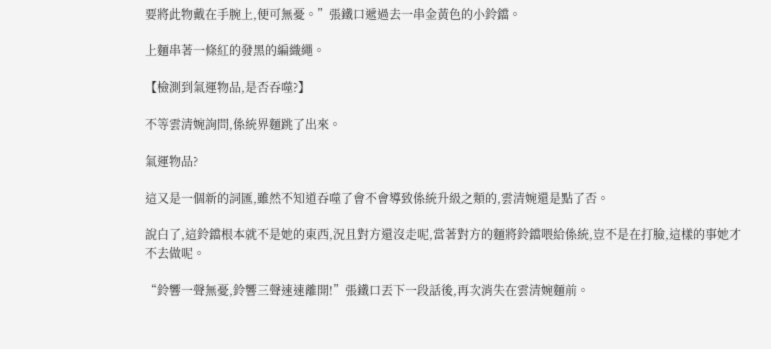要將此物戴在手腕上,便可無憂。”張鐵口遞過去一串金黃色的小鈴鐺。

上麵串著一條紅的發黑的編織繩。

【檢測到氣運物品,是否吞噬?】

不等雲清婉詢問,係統界麵跳了出來。

氣運物品?

這又是一個新的詞匯,雖然不知道吞噬了會不會導致係統升級之類的,雲清婉還是點了否。

說白了,這鈴鐺根本就不是她的東西,況且對方還沒走呢,當著對方的麵將鈴鐺喂給係統,豈不是在打臉,這樣的事她才不去做呢。

“鈴響一聲無憂,鈴響三聲速速離開!”張鐵口丟下一段話後,再次消失在雲清婉麵前。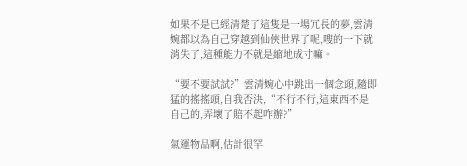如果不是已經清楚了這隻是一場冗長的夢,雲清婉都以為自己穿越到仙俠世界了呢,嗖的一下就消失了,這種能力不就是縮地成寸嘛。

“要不要試試?”雲清婉心中跳出一個念頭,隨即猛的搖搖頭,自我否決,“不行不行,這東西不是自己的,弄壞了賠不起咋辦?”

氣運物品啊,估計很罕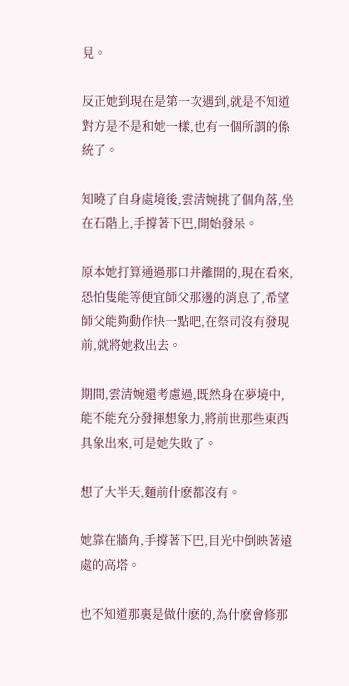見。

反正她到現在是第一次遇到,就是不知道對方是不是和她一樣,也有一個所謂的係統了。

知曉了自身處境後,雲清婉挑了個角落,坐在石階上,手撐著下巴,開始發呆。

原本她打算通過那口井離開的,現在看來,恐怕隻能等便宜師父那邊的消息了,希望師父能夠動作快一點吧,在祭司沒有發現前,就將她救出去。

期間,雲清婉還考慮過,既然身在夢境中,能不能充分發揮想象力,將前世那些東西具象出來,可是她失敗了。

想了大半天,麵前什麽都沒有。

她靠在牆角,手撐著下巴,目光中倒映著遠處的高塔。

也不知道那裏是做什麽的,為什麽會修那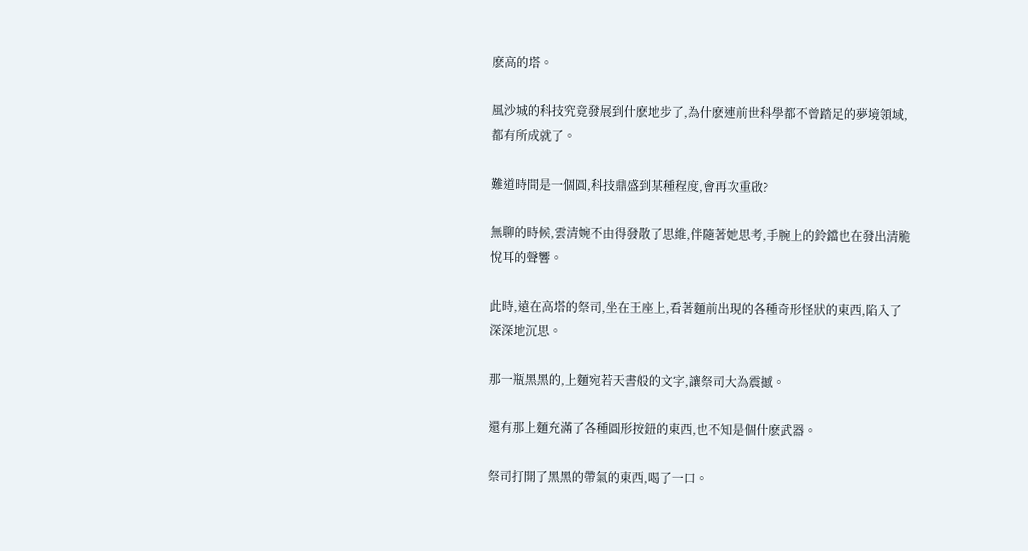麽高的塔。

風沙城的科技究竟發展到什麽地步了,為什麽連前世科學都不曾踏足的夢境領域,都有所成就了。

難道時間是一個圓,科技鼎盛到某種程度,會再次重啟?

無聊的時候,雲清婉不由得發散了思維,伴隨著她思考,手腕上的鈴鐺也在發出清脆悅耳的聲響。

此時,遠在高塔的祭司,坐在王座上,看著麵前出現的各種奇形怪狀的東西,陷入了深深地沉思。

那一瓶黑黑的,上麵宛若天書般的文字,讓祭司大為震撼。

還有那上麵充滿了各種圓形按鈕的東西,也不知是個什麽武器。

祭司打開了黑黑的帶氣的東西,喝了一口。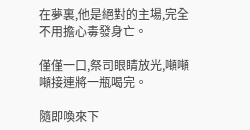在夢裏,他是絕對的主場,完全不用擔心毒發身亡。

僅僅一口,祭司眼睛放光,噸噸噸接連將一瓶喝完。

隨即喚來下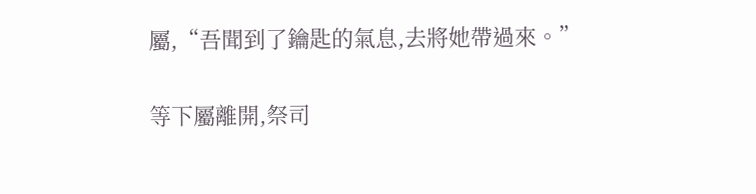屬,“吾聞到了鑰匙的氣息,去將她帶過來。”

等下屬離開,祭司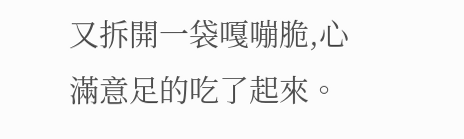又拆開一袋嘎嘣脆,心滿意足的吃了起來。